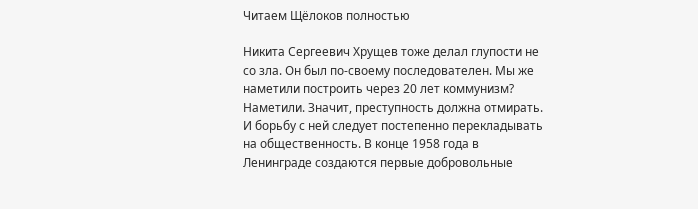Читаем Щёлоков полностью

Никита Сергеевич Хрущев тоже делал глупости не со зла. Он был по-своему последователен. Мы же наметили построить через 20 лет коммунизм? Наметили. Значит, преступность должна отмирать. И борьбу с ней следует постепенно перекладывать на общественность. В конце 1958 года в Ленинграде создаются первые добровольные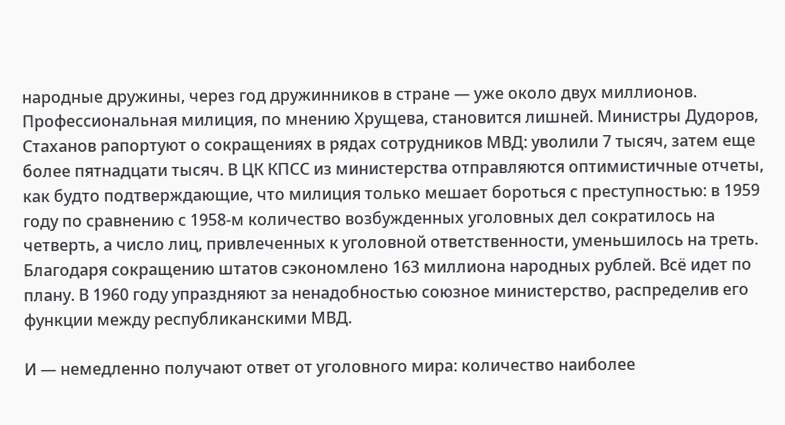народные дружины, через год дружинников в стране — уже около двух миллионов. Профессиональная милиция, по мнению Хрущева, становится лишней. Министры Дудоров, Стаханов рапортуют о сокращениях в рядах сотрудников МВД: уволили 7 тысяч, затем еще более пятнадцати тысяч. В ЦК КПСС из министерства отправляются оптимистичные отчеты, как будто подтверждающие, что милиция только мешает бороться с преступностью: в 1959 году по сравнению с 1958-м количество возбужденных уголовных дел сократилось на четверть, а число лиц, привлеченных к уголовной ответственности, уменьшилось на треть. Благодаря сокращению штатов сэкономлено 163 миллиона народных рублей. Всё идет по плану. В 1960 году упраздняют за ненадобностью союзное министерство, распределив его функции между республиканскими МВД.

И — немедленно получают ответ от уголовного мира: количество наиболее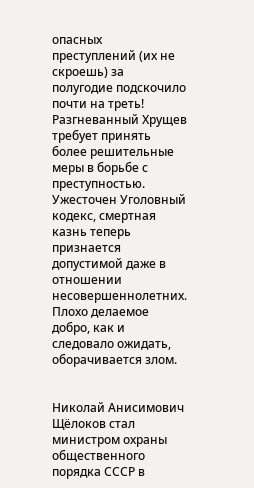опасных преступлений (их не скроешь) за полугодие подскочило почти на треть! Разгневанный Хрущев требует принять более решительные меры в борьбе с преступностью. Ужесточен Уголовный кодекс, смертная казнь теперь признается допустимой даже в отношении несовершеннолетних. Плохо делаемое добро, как и следовало ожидать, оборачивается злом.


Николай Анисимович Щёлоков стал министром охраны общественного порядка СССР в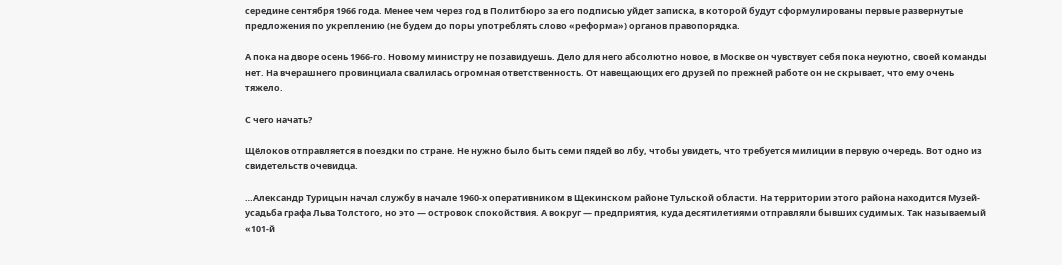середине сентября 1966 года. Менее чем через год в Политбюро за его подписью уйдет записка, в которой будут сформулированы первые развернутые предложения по укреплению (не будем до поры употреблять слово «реформа») органов правопорядка.

А пока на дворе осень 1966-го. Новому министру не позавидуешь. Дело для него абсолютно новое, в Москве он чувствует себя пока неуютно, своей команды нет. На вчерашнего провинциала свалилась огромная ответственность. От навещающих его друзей по прежней работе он не скрывает, что ему очень тяжело.

С чего начать?

Щёлоков отправляется в поездки по стране. Не нужно было быть семи пядей во лбу, чтобы увидеть, что требуется милиции в первую очередь. Вот одно из свидетельств очевидца.

…Александр Турицын начал службу в начале 1960-х оперативником в Щекинском районе Тульской области. На территории этого района находится Музей-усадьба графа Льва Толстого, но это — островок спокойствия. А вокруг — предприятия, куда десятилетиями отправляли бывших судимых. Так называемый «101-й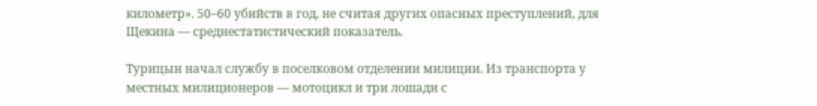километр». 50–60 убийств в год, не считая других опасных преступлений, для Щекина — среднестатистический показатель.

Турицын начал службу в поселковом отделении милиции. Из транспорта у местных милиционеров — мотоцикл и три лошади с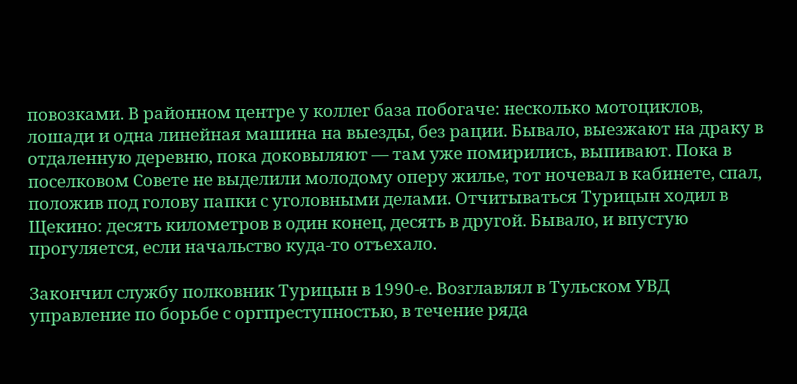повозками. В районном центре у коллег база побогаче: несколько мотоциклов, лошади и одна линейная машина на выезды, без рации. Бывало, выезжают на драку в отдаленную деревню, пока доковыляют — там уже помирились, выпивают. Пока в поселковом Совете не выделили молодому оперу жилье, тот ночевал в кабинете, спал, положив под голову папки с уголовными делами. Отчитываться Турицын ходил в Щекино: десять километров в один конец, десять в другой. Бывало, и впустую прогуляется, если начальство куда-то отъехало.

Закончил службу полковник Турицын в 1990-е. Возглавлял в Тульском УВД управление по борьбе с оргпреступностью, в течение ряда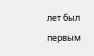лет был первым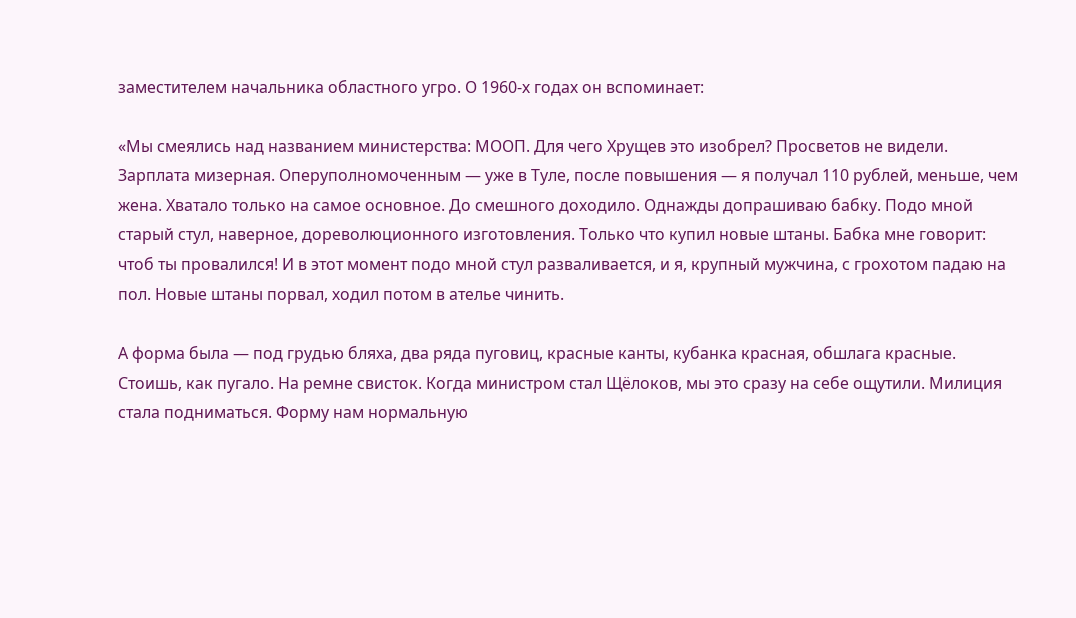заместителем начальника областного угро. О 1960-х годах он вспоминает:

«Мы смеялись над названием министерства: МООП. Для чего Хрущев это изобрел? Просветов не видели. Зарплата мизерная. Оперуполномоченным — уже в Туле, после повышения — я получал 110 рублей, меньше, чем жена. Хватало только на самое основное. До смешного доходило. Однажды допрашиваю бабку. Подо мной старый стул, наверное, дореволюционного изготовления. Только что купил новые штаны. Бабка мне говорит: чтоб ты провалился! И в этот момент подо мной стул разваливается, и я, крупный мужчина, с грохотом падаю на пол. Новые штаны порвал, ходил потом в ателье чинить.

А форма была — под грудью бляха, два ряда пуговиц, красные канты, кубанка красная, обшлага красные. Стоишь, как пугало. На ремне свисток. Когда министром стал Щёлоков, мы это сразу на себе ощутили. Милиция стала подниматься. Форму нам нормальную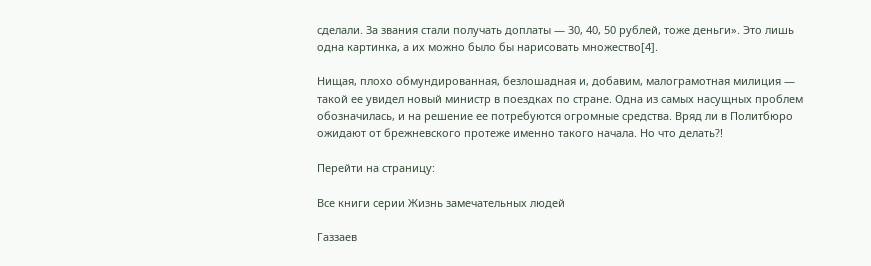сделали. За звания стали получать доплаты — 30, 40, 50 рублей, тоже деньги». Это лишь одна картинка, а их можно было бы нарисовать множество[4].

Нищая, плохо обмундированная, безлошадная и, добавим, малограмотная милиция — такой ее увидел новый министр в поездках по стране. Одна из самых насущных проблем обозначилась, и на решение ее потребуются огромные средства. Вряд ли в Политбюро ожидают от брежневского протеже именно такого начала. Но что делать?!

Перейти на страницу:

Все книги серии Жизнь замечательных людей

Газзаев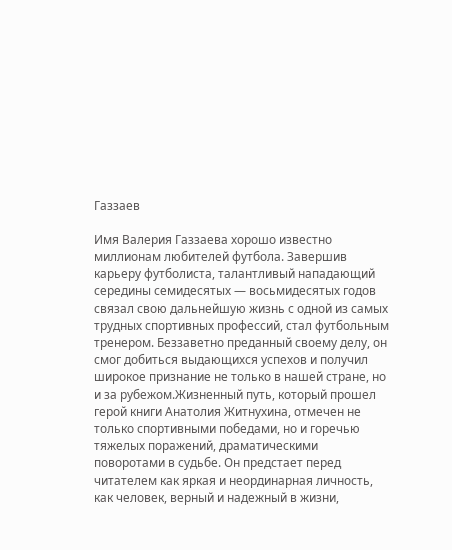Газзаев

Имя Валерия Газзаева хорошо известно миллионам любителей футбола. Завершив карьеру футболиста, талантливый нападающий середины семидесятых — восьмидесятых годов связал свою дальнейшую жизнь с одной из самых трудных спортивных профессий, стал футбольным тренером. Беззаветно преданный своему делу, он смог добиться выдающихся успехов и получил широкое признание не только в нашей стране, но и за рубежом.Жизненный путь, который прошел герой книги Анатолия Житнухина, отмечен не только спортивными победами, но и горечью тяжелых поражений, драматическими поворотами в судьбе. Он предстает перед читателем как яркая и неординарная личность, как человек, верный и надежный в жизни,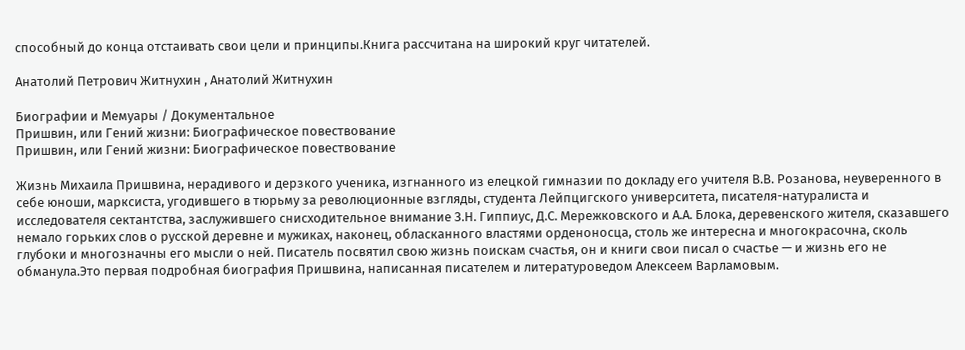способный до конца отстаивать свои цели и принципы.Книга рассчитана на широкий круг читателей.

Анатолий Петрович Житнухин , Анатолий Житнухин

Биографии и Мемуары / Документальное
Пришвин, или Гений жизни: Биографическое повествование
Пришвин, или Гений жизни: Биографическое повествование

Жизнь Михаила Пришвина, нерадивого и дерзкого ученика, изгнанного из елецкой гимназии по докладу его учителя В.В. Розанова, неуверенного в себе юноши, марксиста, угодившего в тюрьму за революционные взгляды, студента Лейпцигского университета, писателя-натуралиста и исследователя сектантства, заслужившего снисходительное внимание З.Н. Гиппиус, Д.С. Мережковского и А.А. Блока, деревенского жителя, сказавшего немало горьких слов о русской деревне и мужиках, наконец, обласканного властями орденоносца, столь же интересна и многокрасочна, сколь глубоки и многозначны его мысли о ней. Писатель посвятил свою жизнь поискам счастья, он и книги свои писал о счастье — и жизнь его не обманула.Это первая подробная биография Пришвина, написанная писателем и литературоведом Алексеем Варламовым.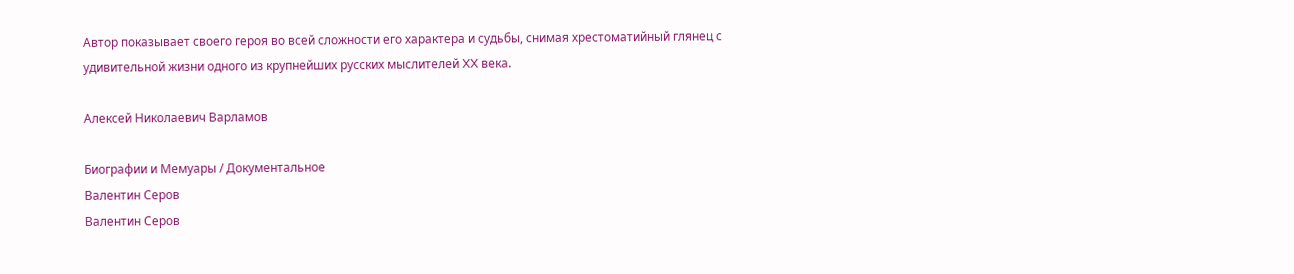Автор показывает своего героя во всей сложности его характера и судьбы, снимая хрестоматийный глянец с удивительной жизни одного из крупнейших русских мыслителей XX века.

Алексей Николаевич Варламов

Биографии и Мемуары / Документальное
Валентин Серов
Валентин Серов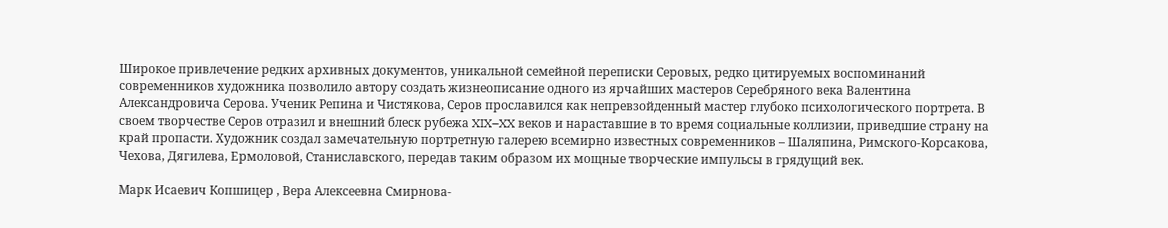Широкое привлечение редких архивных документов, уникальной семейной переписки Серовых, редко цитируемых воспоминаний современников художника позволило автору создать жизнеописание одного из ярчайших мастеров Серебряного века Валентина Александровича Серова. Ученик Репина и Чистякова, Серов прославился как непревзойденный мастер глубоко психологического портрета. В своем творчестве Серов отразил и внешний блеск рубежа XIX–XX веков и нараставшие в то время социальные коллизии, приведшие страну на край пропасти. Художник создал замечательную портретную галерею всемирно известных современников – Шаляпина, Римского-Корсакова, Чехова, Дягилева, Ермоловой, Станиславского, передав таким образом их мощные творческие импульсы в грядущий век.

Марк Исаевич Копшицер , Вера Алексеевна Смирнова-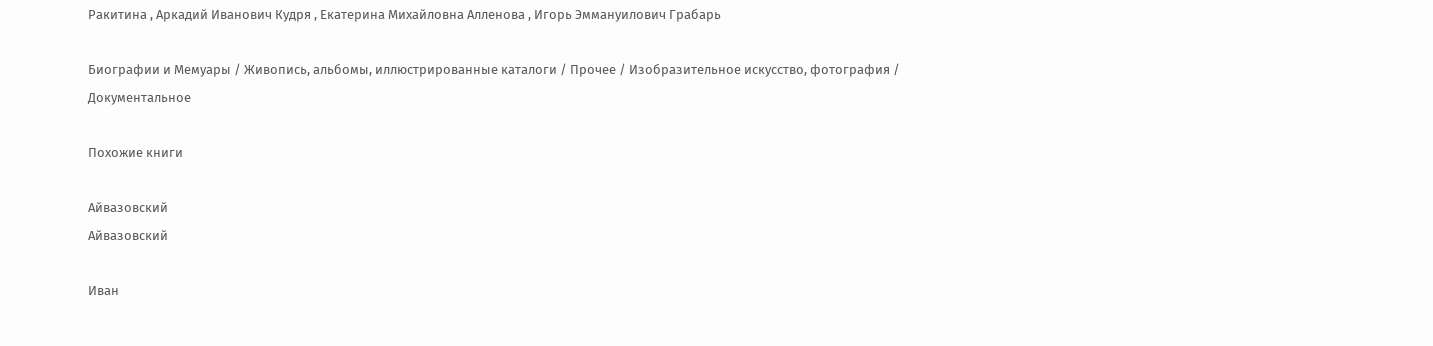Ракитина , Аркадий Иванович Кудря , Екатерина Михайловна Алленова , Игорь Эммануилович Грабарь

Биографии и Мемуары / Живопись, альбомы, иллюстрированные каталоги / Прочее / Изобразительное искусство, фотография / Документальное

Похожие книги

Айвазовский
Айвазовский

Иван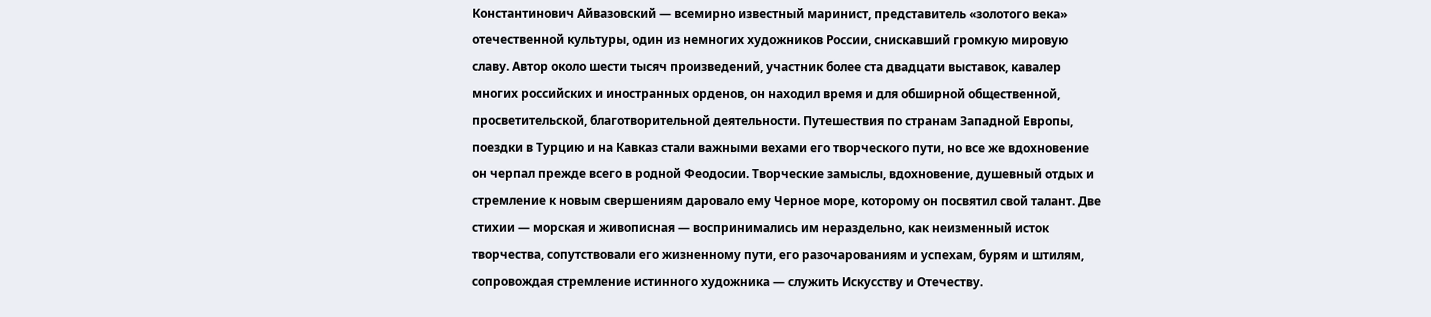Константинович Айвазовский — всемирно известный маринист, представитель «золотого века» отечественной культуры, один из немногих художников России, снискавший громкую мировую славу. Автор около шести тысяч произведений, участник более ста двадцати выставок, кавалер многих российских и иностранных орденов, он находил время и для обширной общественной, просветительской, благотворительной деятельности. Путешествия по странам Западной Европы, поездки в Турцию и на Кавказ стали важными вехами его творческого пути, но все же вдохновение он черпал прежде всего в родной Феодосии. Творческие замыслы, вдохновение, душевный отдых и стремление к новым свершениям даровало ему Черное море, которому он посвятил свой талант. Две стихии — морская и живописная — воспринимались им нераздельно, как неизменный исток творчества, сопутствовали его жизненному пути, его разочарованиям и успехам, бурям и штилям, сопровождая стремление истинного художника — служить Искусству и Отечеству.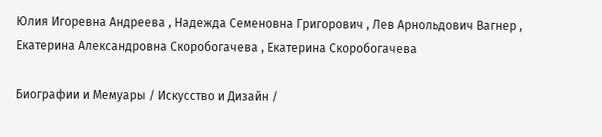Юлия Игоревна Андреева , Надежда Семеновна Григорович , Лев Арнольдович Вагнер , Екатерина Александровна Скоробогачева , Екатерина Скоробогачева

Биографии и Мемуары / Искусство и Дизайн /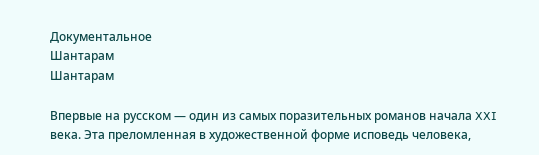Документальное
Шантарам
Шантарам

Впервые на русском — один из самых поразительных романов начала XXI века. Эта преломленная в художественной форме исповедь человека,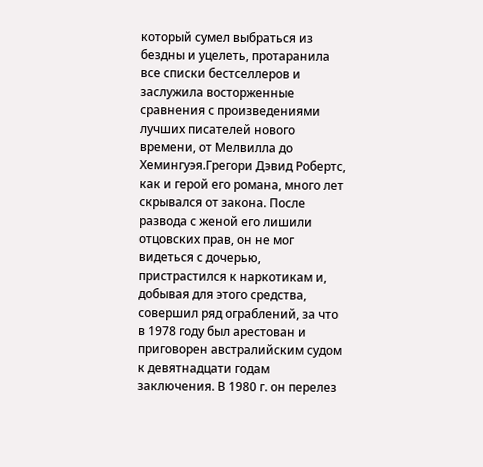который сумел выбраться из бездны и уцелеть, протаранила все списки бестселлеров и заслужила восторженные сравнения с произведениями лучших писателей нового времени, от Мелвилла до Хемингуэя.Грегори Дэвид Робертс, как и герой его романа, много лет скрывался от закона. После развода с женой его лишили отцовских прав, он не мог видеться с дочерью, пристрастился к наркотикам и, добывая для этого средства, совершил ряд ограблений, за что в 1978 году был арестован и приговорен австралийским судом к девятнадцати годам заключения. В 1980 г. он перелез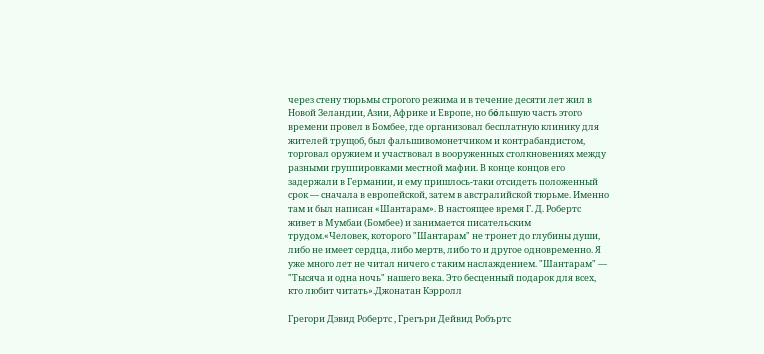через стену тюрьмы строгого режима и в течение десяти лет жил в Новой Зеландии, Азии, Африке и Европе, но бόльшую часть этого времени провел в Бомбее, где организовал бесплатную клинику для жителей трущоб, был фальшивомонетчиком и контрабандистом, торговал оружием и участвовал в вооруженных столкновениях между разными группировками местной мафии. В конце концов его задержали в Германии, и ему пришлось-таки отсидеть положенный срок — сначала в европейской, затем в австралийской тюрьме. Именно там и был написан «Шантарам». В настоящее время Г. Д. Робертс живет в Мумбаи (Бомбее) и занимается писательским трудом.«Человек, которого "Шантарам" не тронет до глубины души, либо не имеет сердца, либо мертв, либо то и другое одновременно. Я уже много лет не читал ничего с таким наслаждением. "Шантарам" — "Тысяча и одна ночь" нашего века. Это бесценный подарок для всех, кто любит читать».Джонатан Кэрролл

Грегори Дэвид Робертс , Грегъри Дейвид Робъртс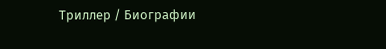Триллер / Биографии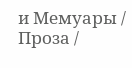и Мемуары / Проза /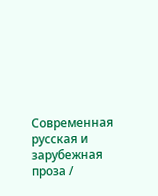Современная русская и зарубежная проза /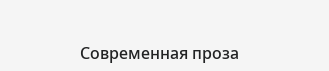Современная проза